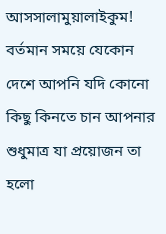আসসালামুয়ালাইকুম!
বর্তমান সময়ে যেকোন দেশে আপনি যদি কোনো কিছু কিনতে চান আপনার শুধুমাত্র যা প্রয়োজন তা হলো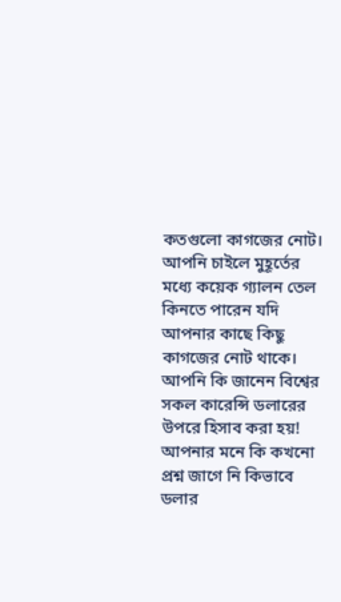কতগুলো কাগজের নোট। আপনি চাইলে মুহূর্তের মধ্যে কয়েক গ্যালন তেল কিনতে পারেন যদি আপনার কাছে কিছু কাগজের নোট থাকে। আপনি কি জানেন বিশ্বের সকল কারেন্সি ডলারের উপরে হিসাব করা হয়! আপনার মনে কি কখনো প্রশ্ন জাগে নি কিভাবে ডলার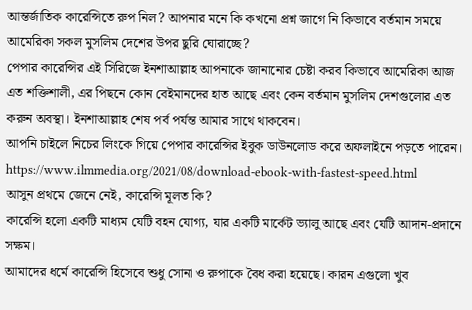আন্তর্জাতিক কারেন্সিতে রুপ নিল? আপনার মনে কি কখনো প্রশ্ন জাগে নি কিভাবে বর্তমান সময়ে আমেরিকা সকল মুসলিম দেশের উপর ছুরি ঘোরাচ্ছে?
পেপার কারেন্সির এই সিরিজে ইনশাআল্লাহ আপনাকে জানানোর চেষ্টা করব কিভাবে আমেরিকা আজ এত শক্তিশালী, এর পিছনে কোন বেইমানদের হাত আছে এবং কেন বর্তমান মুসলিম দেশগুলোর এত করুন অবস্থা। ইনশাআল্লাহ শেষ পর্ব পর্যন্ত আমার সাথে থাকবেন।
আপনি চাইলে নিচের লিংকে গিয়ে পেপার কারেন্সির ইবুক ডাউনলোড করে অফলাইনে পড়তে পারেন।
https://www.ilmmedia.org/2021/08/download-ebook-with-fastest-speed.html
আসুন প্রথমে জেনে নেই, কারেন্সি মূলত কি?
কারেন্সি হলো একটি মাধ্যম যেটি বহন যোগ্য, যার একটি মার্কেট ভ্যালু আছে এবং যেটি আদান-প্রদানে সক্ষম।
আমাদের ধর্মে কারেন্সি হিসেবে শুধু সোনা ও রুপাকে বৈধ করা হয়েছে। কারন এগুলো খুব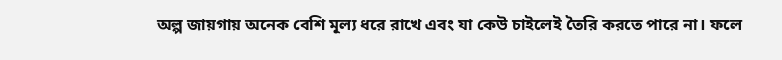অল্প জায়গায় অনেক বেশি মূল্য ধরে রাখে এবং যা কেউ চাইলেই তৈরি করতে পারে না। ফলে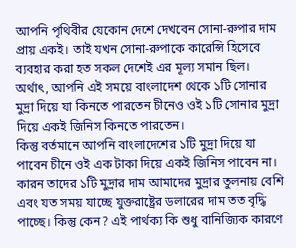আপনি পৃথিবীর যেকোন দেশে দেখবেন সোনা-রুপার দাম প্রায় একই। তাই যখন সোনা-রুপাকে কারেন্সি হিসেবে ব্যবহার করা হত সকল দেশেই এর মূল্য সমান ছিল। অর্থাৎ, আপনি এই সময়ে বাংলাদেশ থেকে ১টি সোনার মুদ্রা দিয়ে যা কিনতে পারতেন চীনেও ওই ১টি সোনার মুদ্রা দিয়ে একই জিনিস কিনতে পারতেন।
কিন্তু বর্তমানে আপনি বাংলাদেশের ১টি মুদ্রা দিয়ে যা পাবেন চীনে ওই এক টাকা দিয়ে একই জিনিস পাবেন না। কারন তাদের ১টি মুদ্রার দাম আমাদের মুদ্রার তুলনায় বেশি এবং যত সময় যাচ্ছে যুক্তরাষ্ট্রের ডলারের দাম তত বৃদ্ধি পাচ্ছে। কিন্তু কেন? এই পার্থক্য কি শুধু বানিজ্যিক কারণে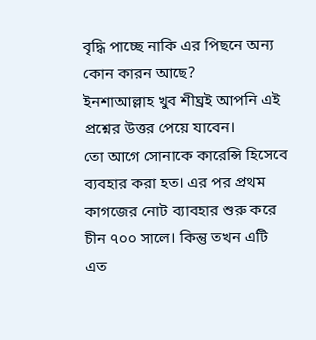বৃদ্ধি পাচ্ছে নাকি এর পিছনে অন্য কোন কারন আছে?
ইনশাআল্লাহ খুব শীঘ্রই আপনি এই প্রশ্নের উত্তর পেয়ে যাবেন।
তো আগে সোনাকে কারেন্সি হিসেবে ব্যবহার করা হত। এর পর প্রথম কাগজের নোট ব্যাবহার শুরু করে চীন ৭০০ সালে। কিন্তু তখন এটি এত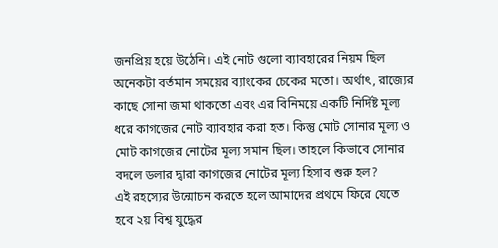জনপ্রিয় হয়ে উঠেনি। এই নোট গুলো ব্যাবহারের নিয়ম ছিল অনেকটা বর্তমান সময়ের ব্যাংকের চেকের মতো। অর্থাৎ, রাজ্যের কাছে সোনা জমা থাকতো এবং এর বিনিময়ে একটি নির্দিষ্ট মূল্য ধরে কাগজের নোট ব্যাবহার করা হত। কিন্তু মোট সোনার মূল্য ও মোট কাগজের নোটের মূল্য সমান ছিল। তাহলে কিভাবে সোনার বদলে ডলার দ্বারা কাগজের নোটের মূল্য হিসাব শুরু হল?
এই রহস্যের উন্মোচন করতে হলে আমাদের প্রথমে ফিরে যেতে হবে ২য় বিশ্ব যুদ্ধের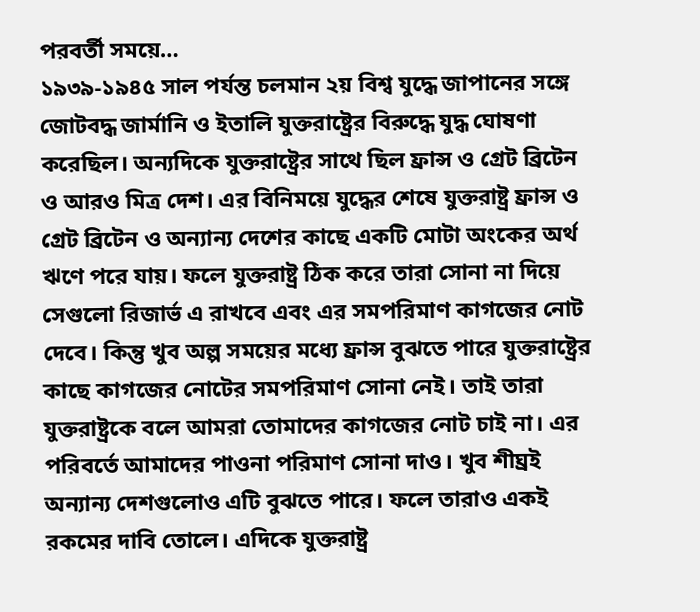পরবর্তী সময়ে…
১৯৩৯-১৯৪৫ সাল পর্যন্ত চলমান ২য় বিশ্ব যুদ্ধে জাপানের সঙ্গে জোটবদ্ধ জার্মানি ও ইতালি যুক্তরাষ্ট্রের বিরুদ্ধে যুদ্ধ ঘোষণা করেছিল। অন্যদিকে যুক্তরাষ্ট্রের সাথে ছিল ফ্রান্স ও গ্রেট ব্রিটেন ও আরও মিত্র দেশ। এর বিনিময়ে যুদ্ধের শেষে যুক্তরাষ্ট্র ফ্রান্স ও গ্রেট ব্রিটেন ও অন্যান্য দেশের কাছে একটি মোটা অংকের অর্থ ঋণে পরে যায়। ফলে যুক্তরাষ্ট্র ঠিক করে তারা সোনা না দিয়ে সেগুলো রিজার্ভ এ রাখবে এবং এর সমপরিমাণ কাগজের নোট দেবে। কিন্তু খুব অল্প সময়ের মধ্যে ফ্রান্স বুঝতে পারে যুক্তরাষ্ট্রের কাছে কাগজের নোটের সমপরিমাণ সোনা নেই। তাই তারা যুক্তরাষ্ট্রকে বলে আমরা তোমাদের কাগজের নোট চাই না। এর পরিবর্তে আমাদের পাওনা পরিমাণ সোনা দাও। খুব শীঘ্রই অন্যান্য দেশগুলোও এটি বুঝতে পারে। ফলে তারাও একই রকমের দাবি তোলে। এদিকে যুক্তরাষ্ট্র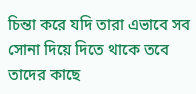চিন্তা করে যদি তারা এভাবে সব সোনা দিয়ে দিতে থাকে তবে তাদের কাছে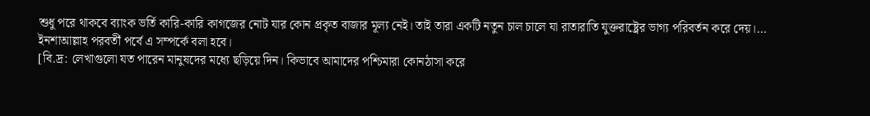শুধু পরে থাকবে ব্যাংক ভর্তি কারি-কারি কাগজের নোট যার কোন প্রকৃত বাজার মূল্য নেই। তাই তারা একটি নতুন চাল চালে যা রাতারাতি যুক্তরাষ্ট্রের ভাগ্য পরিবর্তন করে দেয়।…
ইনশাআল্লাহ পরবর্তী পর্বে এ সম্পর্কে বলা হবে।
[বি.দ্র: লেখাগুলো যত পারেন মানুষদের মধ্যে ছড়িয়ে দিন। কিভাবে আমাদের পশ্চিমারা কোনঠাসা করে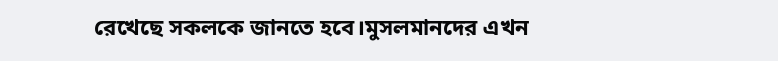রেখেছে সকলকে জানতে হবে।মুসলমানদের এখন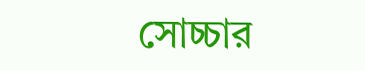সোচ্চার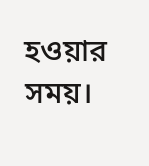হওয়ার সময়।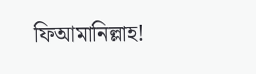ফিআমানিল্লাহ!